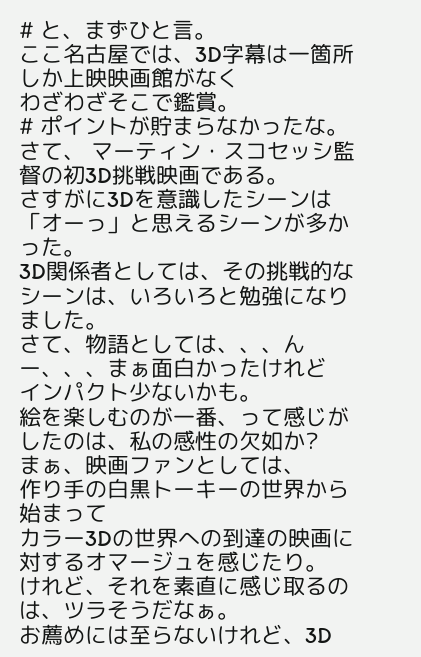# と、まずひと言。
ここ名古屋では、3D字幕は一箇所しか上映映画館がなく
わざわざそこで鑑賞。
# ポイントが貯まらなかったな。
さて、 マーティン・スコセッシ監督の初3D挑戦映画である。
さすがに3Dを意識したシーンは「オーっ」と思えるシーンが多かった。
3D関係者としては、その挑戦的なシーンは、いろいろと勉強になりました。
さて、物語としては、、、んー、、、まぁ面白かったけれど
インパクト少ないかも。
絵を楽しむのが一番、って感じがしたのは、私の感性の欠如か?
まぁ、映画ファンとしては、
作り手の白黒トーキーの世界から始まって
カラー3Dの世界への到達の映画に対するオマージュを感じたり。
けれど、それを素直に感じ取るのは、ツラそうだなぁ。
お薦めには至らないけれど、3D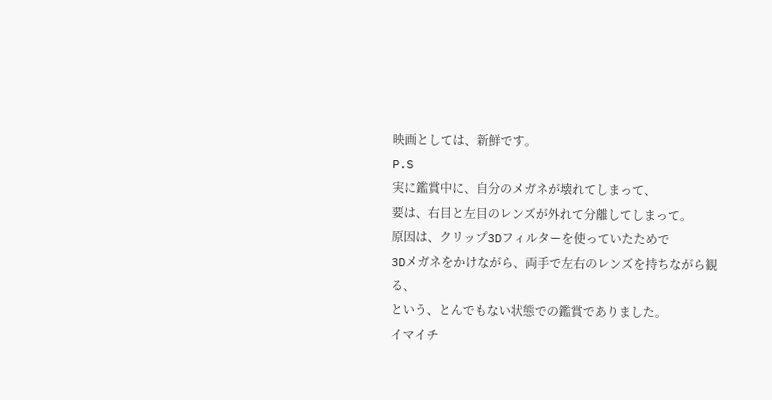映画としては、新鮮です。
P.S
実に鑑賞中に、自分のメガネが壊れてしまって、
要は、右目と左目のレンズが外れて分離してしまって。
原因は、クリップ3Dフィルターを使っていたためで
3Dメガネをかけながら、両手で左右のレンズを持ちながら観る、
という、とんでもない状態での鑑賞でありました。
イマイチ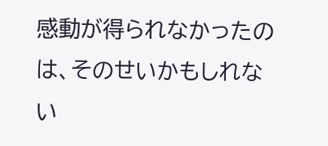感動が得られなかったのは、そのせいかもしれない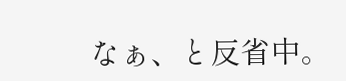なぁ、と反省中。